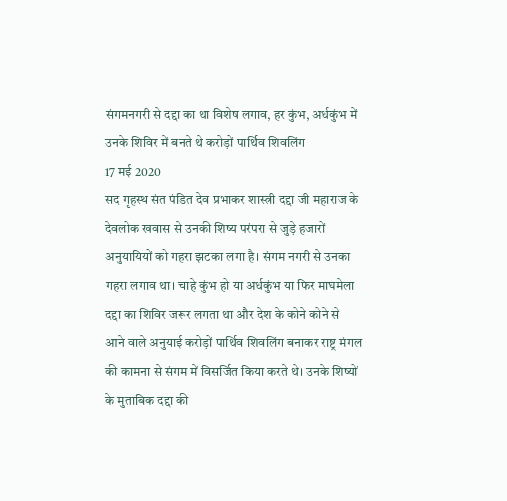संगमनगरी से दद्दा का था विशेष लगाव, हर कुंभ, अर्धकुंभ में उनके शिविर में बनते थे करोड़ों पार्थिव शिवलिंग
17 मई 2020
सद गृहस्थ संत पंडित देव प्रभाकर शास्त्री दद्दा जी महाराज के देवलोक खवास से उनकी शिष्य परंपरा से जुड़े हजारों अनुयायियों को गहरा झटका लगा है। संगम नगरी से उनका गहरा लगाव था। चाहे कुंभ हो या अर्धकुंभ या फिर माघमेला दद्दा का शिविर जरूर लगता था और देश के कोने कोने से आने वाले अनुयाई करोड़ों पार्थिव शिवलिंग बनाकर राष्ट्र मंगल की कामना से संगम में विसर्जित किया करते थे। उनके शिष्यों के मुताबिक दद्दा की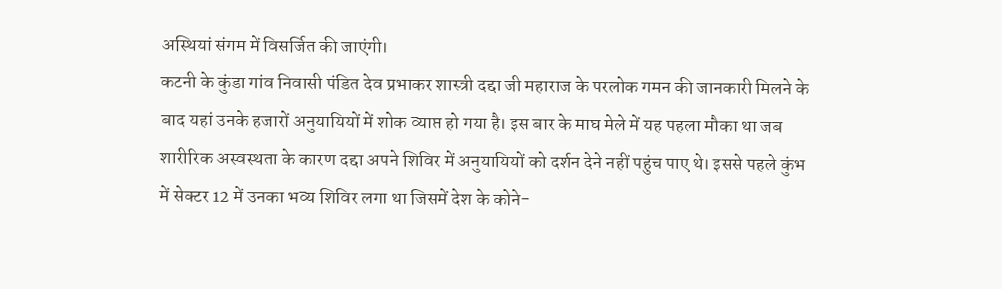अस्थियां संगम में विसर्जित की जाएंगी।
कटनी के कुंडा गांव निवासी पंडित देव प्रभाकर शास्त्री दद्दा जी महाराज के परलोक गमन की जानकारी मिलने के बाद यहां उनके हजारों अनुयायियों में शोक व्याप्त हो गया है। इस बार के माघ मेले में यह पहला मौका था जब शारीरिक अस्वस्थता के कारण दद्दा अपने शिविर में अनुयायियों को दर्शन देने नहीं पहुंच पाए थे। इससे पहले कुंभ में सेक्टर 12 में उनका भव्य शिविर लगा था जिसमें देश के कोने-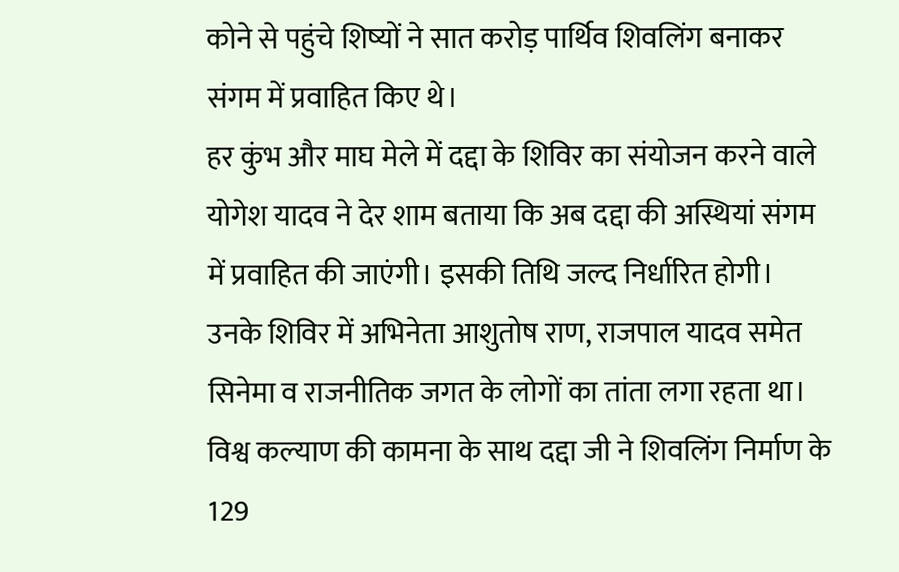कोने से पहुंचे शिष्यों ने सात करोड़ पार्थिव शिवलिंग बनाकर संगम में प्रवाहित किए थे।
हर कुंभ और माघ मेले में दद्दा के शिविर का संयोजन करने वाले योगेश यादव ने देर शाम बताया कि अब दद्दा की अस्थियां संगम में प्रवाहित की जाएंगी। इसकी तिथि जल्द निर्धारित होगी। उनके शिविर में अभिनेता आशुतोष राण, राजपाल यादव समेत सिनेमा व राजनीतिक जगत के लोगों का तांता लगा रहता था। विश्व कल्याण की कामना के साथ दद्दा जी ने शिवलिंग निर्माण के 129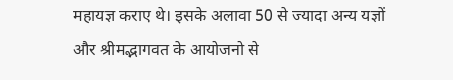महायज्ञ कराए थे। इसके अलावा 50 से ज्यादा अन्य यज्ञों और श्रीमद्भागवत के आयोजनो से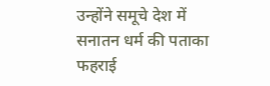उन्होंने समूचे देश में सनातन धर्म की पताका फहराई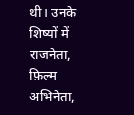थी। उनके शिष्यों में राजनेता, फ़िल्म अभिनेता,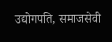उद्योगपति, समाजसेवी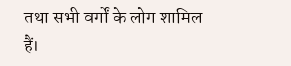तथा सभी वर्गों के लोग शामिल हैं।